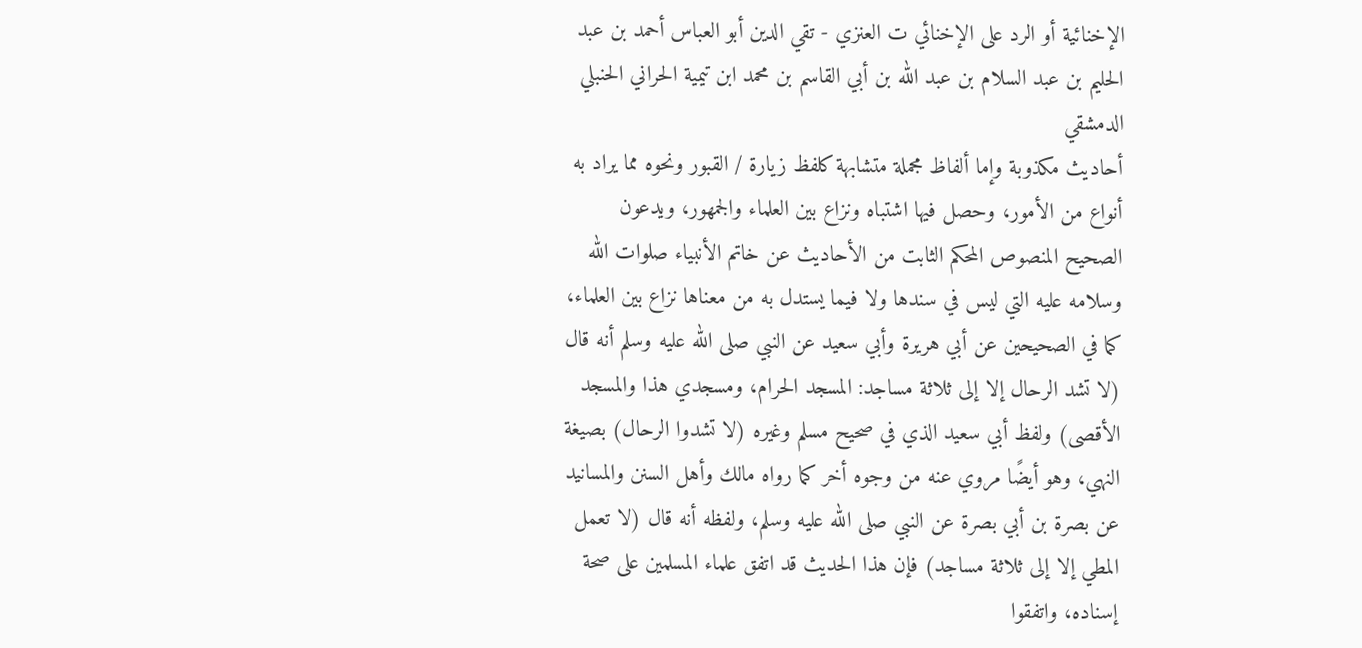الإخنائية أو الرد على الإخنائي ت العنزي - تقي الدين أبو العباس أحمد بن عبد الحليم بن عبد السلام بن عبد الله بن أبي القاسم بن محمد ابن تيمية الحراني الحنبلي الدمشقي
أحاديث مكذوبة وإما ألفاظ مجملة متشابهة كلفظ زيارة / القبور ونحوه مما يراد به أنواع من الأمور، وحصل فيها اشتباه ونزاع بين العلماء والجمهور، ويدعون الصحيح المنصوص المحكم الثابت من الأحاديث عن خاتم الأنبياء صلوات الله وسلامه عليه التي ليس في سندها ولا فيما يستدل به من معناها نزاع بين العلماء، كما في الصحيحين عن أبي هريرة وأبي سعيد عن النبي صلى الله عليه وسلم أنه قال (لا تشد الرحال إلا إلى ثلاثة مساجد: المسجد الحرام، ومسجدي هذا والمسجد الأقصى) ولفظ أبي سعيد الذي في صحيح مسلم وغيره (لا تشدوا الرحال) بصيغة النهي، وهو أيضًا مروي عنه من وجوه أخر كما رواه مالك وأهل السنن والمسانيد عن بصرة بن أبي بصرة عن النبي صلى الله عليه وسلم، ولفظه أنه قال (لا تعمل المطي إلا إلى ثلاثة مساجد) فإن هذا الحديث قد اتفق علماء المسلمين على صحة إسناده، واتفقوا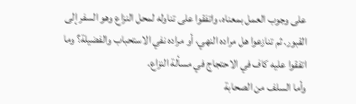على وجوب العمل بمعناه، واتفقوا على تناوله لمحل النزاع وهو السفر إلى القبور. ثم تنازعوا هل مراده النهي، أو مراده نفي الاستحباب والفضيلة؟ وما اتفقوا عليه كاف في الاحتجاج في مسألة النزاع.
وأما السلف من الصحابة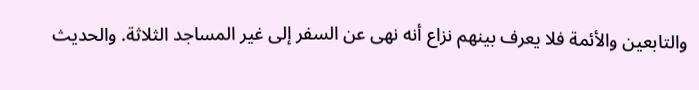والتابعين والأئمة فلا يعرف بينهم نزاع أنه نهى عن السفر إلى غير المساجد الثلاثة. والحديث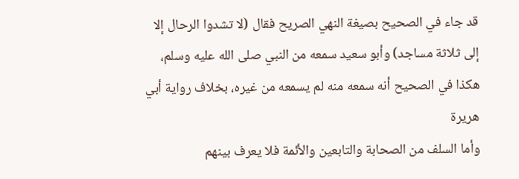قد جاء في الصحيح بصيغة النهي الصريح فقال (لا تشدوا الرحال إلا إلى ثلاثة مساجد) وأبو سعيد سمعه من النبي صلى الله عليه وسلم، هكذا في الصحيح أنه سمعه منه لم يسمعه من غيره، بخلاف رواية أبي هريرة
وأما السلف من الصحابة والتابعين والأئمة فلا يعرف بينهم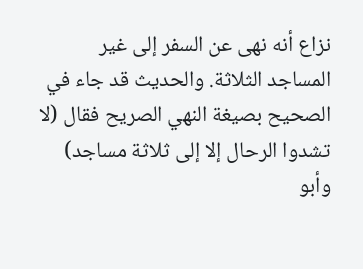نزاع أنه نهى عن السفر إلى غير المساجد الثلاثة. والحديث قد جاء في الصحيح بصيغة النهي الصريح فقال (لا تشدوا الرحال إلا إلى ثلاثة مساجد) وأبو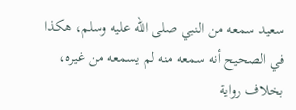سعيد سمعه من النبي صلى الله عليه وسلم، هكذا في الصحيح أنه سمعه منه لم يسمعه من غيره، بخلاف رواية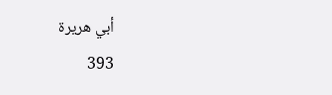أبي هريرة
393